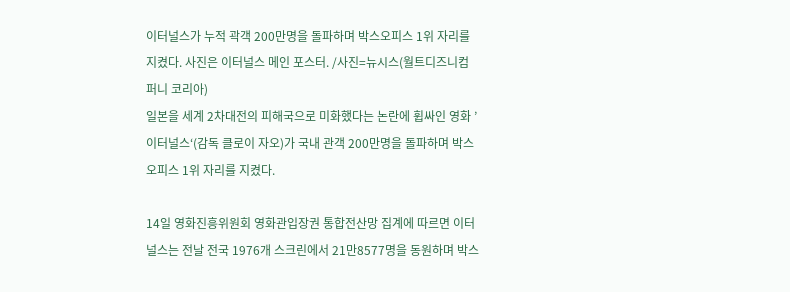이터널스가 누적 곽객 200만명을 돌파하며 박스오피스 1위 자리를 지켰다. 사진은 이터널스 메인 포스터. /사진=뉴시스(월트디즈니컴퍼니 코리아)
일본을 세계 2차대전의 피해국으로 미화했다는 논란에 휩싸인 영화 ’이터널스‘(감독 클로이 자오)가 국내 관객 200만명을 돌파하며 박스오피스 1위 자리를 지켰다.

14일 영화진흥위원회 영화관입장권 통합전산망 집계에 따르면 이터널스는 전날 전국 1976개 스크린에서 21만8577명을 동원하며 박스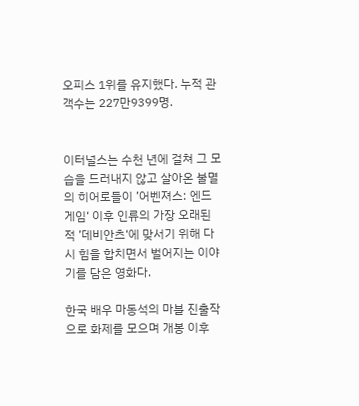오피스 1위를 유지했다. 누적 관객수는 227만9399명.


이터널스는 수천 년에 걸쳐 그 모습을 드러내지 않고 살아온 불멸의 히어로들이 ’어벤져스: 엔드게임‘ 이후 인류의 가장 오래된 적 ’데비안츠‘에 맞서기 위해 다시 힘을 합치면서 벌어지는 이야기를 담은 영화다.

한국 배우 마동석의 마블 진출작으로 화제를 모으며 개봉 이후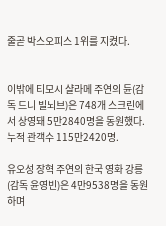줄곧 박스오피스 1위를 지켰다.


이밖에 티모시 샬라메 주연의 듄(감독 드니 빌뇌브)은 748개 스크린에서 상영돼 5만2840명을 동원했다. 누적 관객수 115만2420명.

유오성 장혁 주연의 한국 영화 강릉(감독 윤영빈)은 4만9538명을 동원하며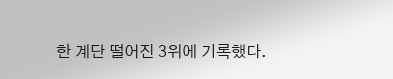한 계단 떨어진 3위에 기록했다.